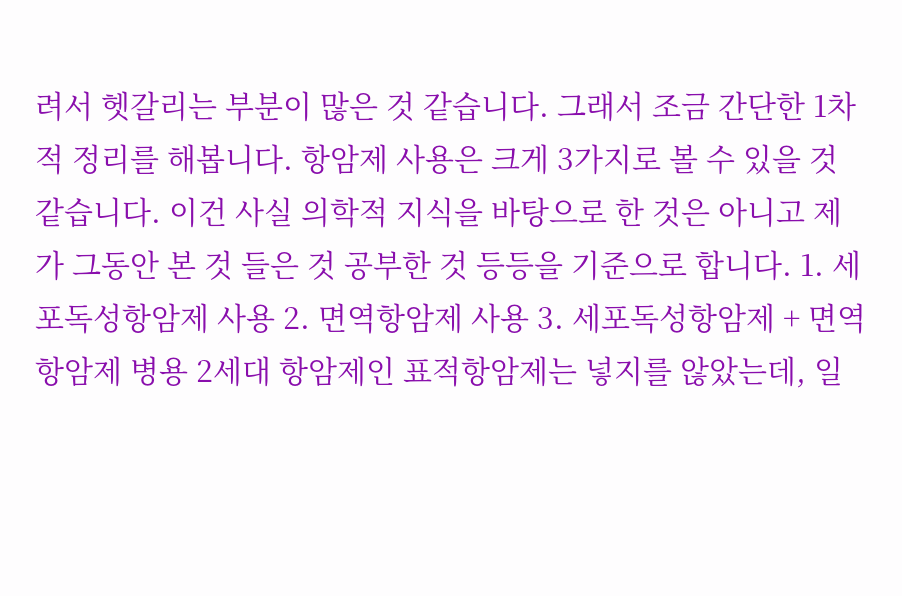려서 헷갈리는 부분이 많은 것 같습니다. 그래서 조금 간단한 1차적 정리를 해봅니다. 항암제 사용은 크게 3가지로 볼 수 있을 것 같습니다. 이건 사실 의학적 지식을 바탕으로 한 것은 아니고 제가 그동안 본 것 들은 것 공부한 것 등등을 기준으로 합니다. 1. 세포독성항암제 사용 2. 면역항암제 사용 3. 세포독성항암제 + 면역항암제 병용 2세대 항암제인 표적항암제는 넣지를 않았는데, 일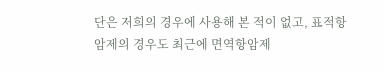단은 저희의 경우에 사용해 본 적이 없고, 표적항암제의 경우도 최근에 면역항암제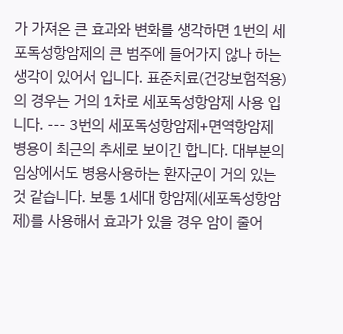가 가져온 큰 효과와 변화를 생각하면 1번의 세포독성항암제의 큰 범주에 들어가지 않나 하는 생각이 있어서 입니다. 표준치료(건강보험적용)의 경우는 거의 1차로 세포독성항암제 사용 입니다. --- 3번의 세포독성항암제+면역항암제 병용이 최근의 추세로 보이긴 합니다. 대부분의 임상에서도 병용사용하는 환자군이 거의 있는 것 같습니다. 보통 1세대 항암제(세포독성항암제)를 사용해서 효과가 있을 경우 암이 줄어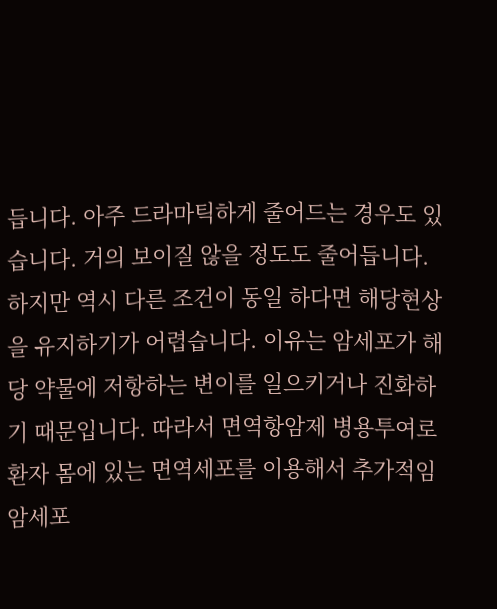듭니다. 아주 드라마틱하게 줄어드는 경우도 있습니다. 거의 보이질 않을 정도도 줄어듭니다. 하지만 역시 다른 조건이 동일 하다면 해당현상을 유지하기가 어렵습니다. 이유는 암세포가 해당 약물에 저항하는 변이를 일으키거나 진화하기 때문입니다. 따라서 면역항암제 병용투여로 환자 몸에 있는 면역세포를 이용해서 추가적임 암세포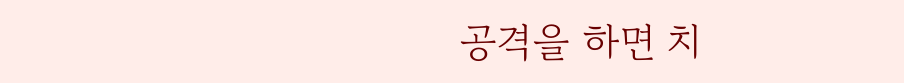공격을 하면 치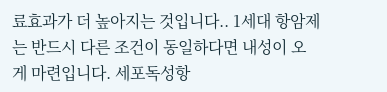료효과가 더 높아지는 것입니다.. 1세대 항암제는 반드시 다른 조건이 동일하다면 내성이 오게 마련입니다. 세포독성항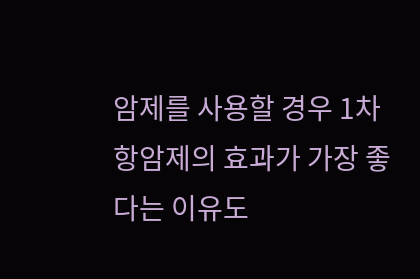암제를 사용할 경우 1차 항암제의 효과가 가장 좋다는 이유도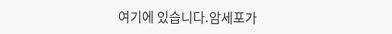여기에 있습니다.암세포가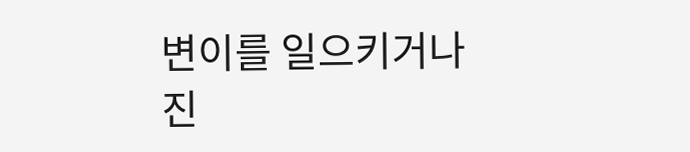변이를 일으키거나 진